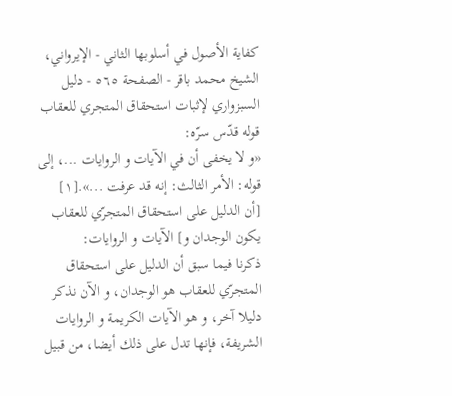كفاية الأصول في أسلوبها الثاني - الإيرواني، الشيخ محمد باقر - الصفحة ٥٦٥ - دليل السبزواري لإثبات استحقاق المتجري للعقاب
قوله قدّس سرّه:
«و لا يخفى أن في الآيات و الروايات ...، إلى قوله: الأمر الثالث: إنه قد عرفت ...».[١]
[أن الدليل على استحقاق المتجرّي للعقاب يكون الوجدان و] الآيات و الروايات:
ذكرنا فيما سبق أن الدليل على استحقاق المتجرّي للعقاب هو الوجدان، و الآن نذكر دليلا آخر، و هو الآيات الكريمة و الروايات الشريفة، فإنها تدل على ذلك أيضا، من قبيل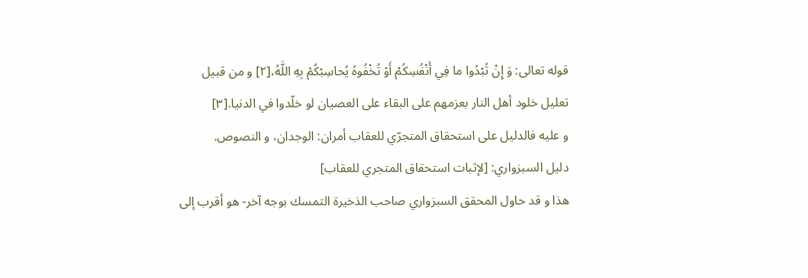قوله تعالى: وَ إِنْ تُبْدُوا ما فِي أَنْفُسِكُمْ أَوْ تُخْفُوهُ يُحاسِبْكُمْ بِهِ اللَّهُ،[٢] و من قبيل تعليل خلود أهل النار بعزمهم على البقاء على العصيان لو خلّدوا في الدنيا.[٣]
و عليه فالدليل على استحقاق المتجرّي للعقاب أمران: الوجدان، و النصوص.
دليل السبزواري: [لإثبات استحقاق المتجري للعقاب]
هذا و قد حاول المحقق السبزواري صاحب الذخيرة التمسك بوجه آخر- هو أقرب إلى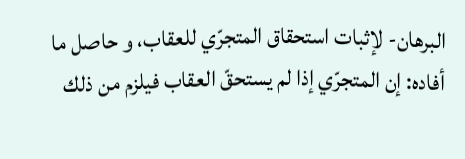البرهان- لإثبات استحقاق المتجرّي للعقاب، و حاصل ما أفاده: إن المتجرّي إذا لم يستحقّ العقاب فيلزم من ذلك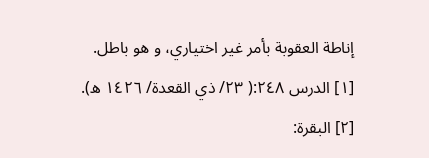إناطة العقوبة بأمر غير اختياري، و هو باطل.
[١] الدرس ٢٤٨:( ٢٣/ ذي القعدة/ ١٤٢٦ ه).
[٢] البقرة: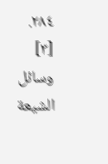٢٨٤.
[٣] وسائل الشيعة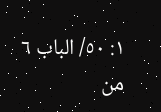١: ٥٠/ الباب ٦ من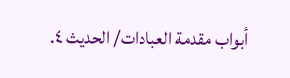أبواب مقدمة العبادات/ الحديث ٤.